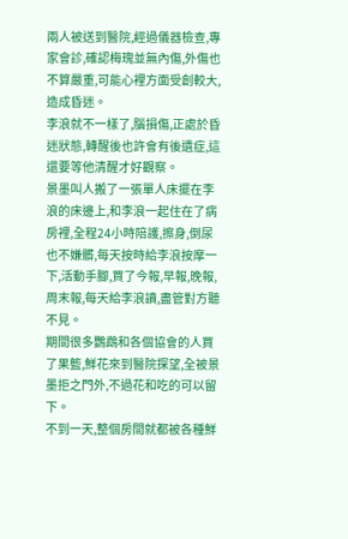兩人被送到醫院,經過儀器檢查,專家會診,確認梅瑰並無內傷,外傷也不算嚴重,可能心裡方面受創較大,造成昏迷。
李浪就不一樣了,腦損傷,正處於昏迷狀態,轉醒後也許會有後遺症,這還要等他清醒才好觀察。
景墨叫人搬了一張單人床擺在李浪的床邊上,和李浪一起住在了病房裡,全程24小時陪護,擦身,倒尿也不嫌髒,每天按時給李浪按摩一下,活動手腳,買了今報,早報,晚報,周末報,每天給李浪讀,盡管對方聽不見。
期間很多鸚鵡和各個協會的人買了果籃,鮮花來到醫院探望,全被景墨拒之門外,不過花和吃的可以留下。
不到一天,整個房間就都被各種鮮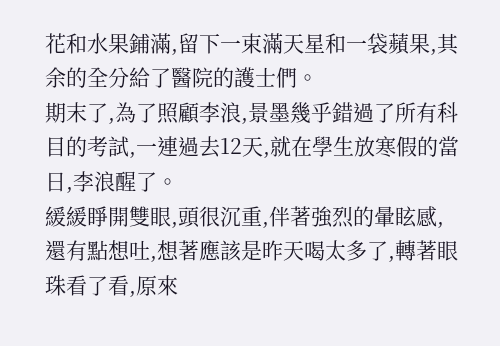花和水果鋪滿,留下一束滿天星和一袋蘋果,其余的全分給了醫院的護士們。
期末了,為了照顧李浪,景墨幾乎錯過了所有科目的考試,一連過去12天,就在學生放寒假的當日,李浪醒了。
緩緩睜開雙眼,頭很沉重,伴著強烈的暈眩感,還有點想吐,想著應該是昨天喝太多了,轉著眼珠看了看,原來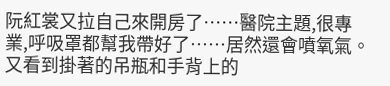阮紅裳又拉自己來開房了……醫院主題,很專業,呼吸罩都幫我帶好了……居然還會噴氧氣。
又看到掛著的吊瓶和手背上的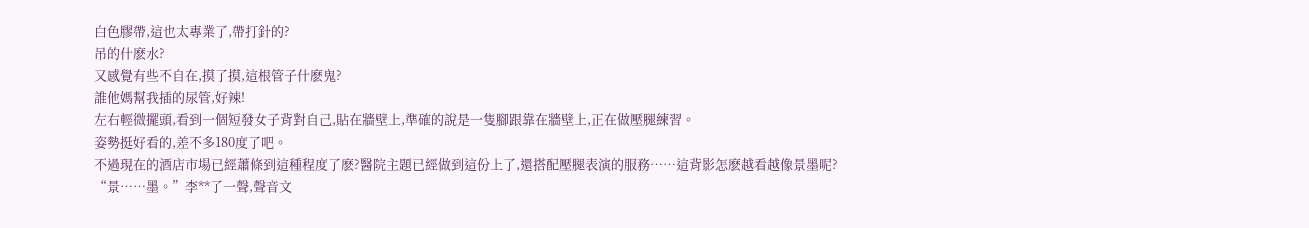白色膠帶,這也太專業了,帶打針的?
吊的什麽水?
又感覺有些不自在,摸了摸,這根管子什麽鬼?
誰他媽幫我插的尿管,好辣!
左右輕微擺頭,看到一個短發女子背對自己,貼在牆壁上,準確的說是一隻腳跟靠在牆壁上,正在做壓腿練習。
姿勢挺好看的,差不多180度了吧。
不過現在的酒店市場已經蕭條到這種程度了麽?醫院主題已經做到這份上了,還搭配壓腿表演的服務……這背影怎麽越看越像景墨呢?
“景……墨。”李**了一聲,聲音文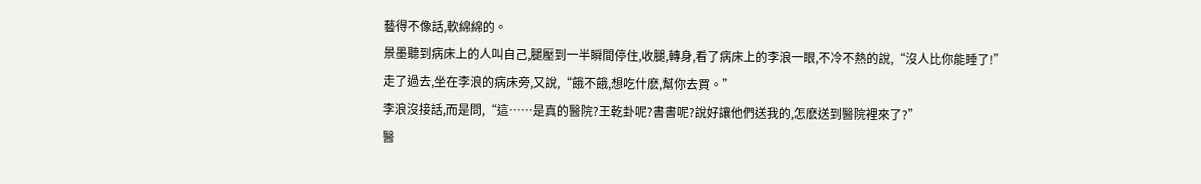藝得不像話,軟綿綿的。
景墨聽到病床上的人叫自己,腿壓到一半瞬間停住,收腿,轉身,看了病床上的李浪一眼,不冷不熱的說,“沒人比你能睡了!”
走了過去,坐在李浪的病床旁,又說,“餓不餓,想吃什麽,幫你去買。”
李浪沒接話,而是問,“這……是真的醫院?王乾卦呢?書書呢?說好讓他們送我的,怎麽送到醫院裡來了?”
醫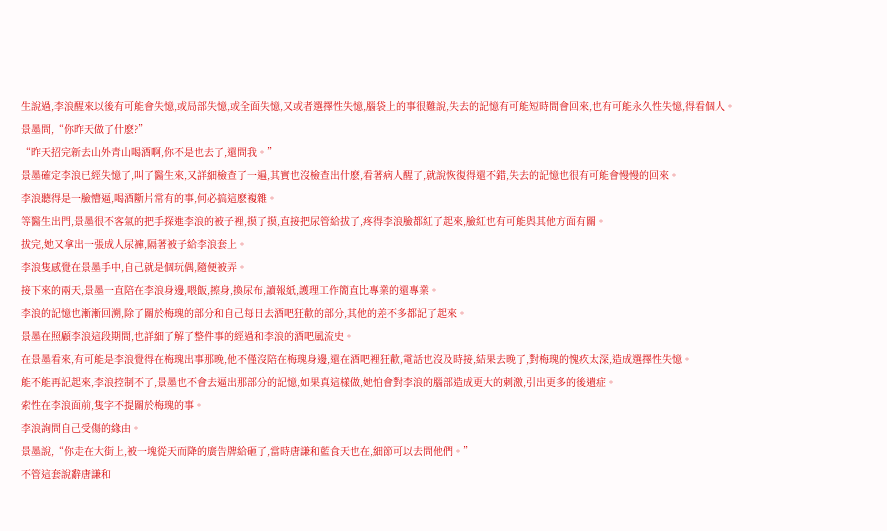生說過,李浪醒來以後有可能會失憶,或局部失憶,或全面失憶,又或者選擇性失憶,腦袋上的事很難說,失去的記憶有可能短時間會回來,也有可能永久性失憶,得看個人。
景墨問,“你昨天做了什麽?”
“昨天招完新去山外青山喝酒啊,你不是也去了,還問我。”
景墨確定李浪已經失憶了,叫了醫生來,又詳細檢查了一遍,其實也沒檢查出什麽,看著病人醒了,就說恢復得還不錯,失去的記憶也很有可能會慢慢的回來。
李浪聽得是一臉懵逼,喝酒斷片常有的事,何必搞這麽複雜。
等醫生出門,景墨很不客氣的把手探進李浪的被子裡,摸了摸,直接把尿管給拔了,疼得李浪臉都紅了起來,臉紅也有可能與其他方面有關。
拔完,她又拿出一張成人尿褲,隔著被子給李浪套上。
李浪隻感覺在景墨手中,自己就是個玩偶,隨便被弄。
接下來的兩天,景墨一直陪在李浪身邊,喂飯,擦身,換尿布,讀報紙,護理工作簡直比專業的還專業。
李浪的記憶也漸漸回溯,除了關於梅瑰的部分和自己每日去酒吧狂歡的部分,其他的差不多都記了起來。
景墨在照顧李浪這段期間,也詳細了解了整件事的經過和李浪的酒吧風流史。
在景墨看來,有可能是李浪覺得在梅瑰出事那晚,他不僅沒陪在梅瑰身邊,還在酒吧裡狂歡,電話也沒及時接,結果去晚了,對梅瑰的愧疚太深,造成選擇性失憶。
能不能再記起來,李浪控制不了,景墨也不會去逼出那部分的記憶,如果真這樣做,她怕會對李浪的腦部造成更大的刺激,引出更多的後遺症。
索性在李浪面前,隻字不提關於梅瑰的事。
李浪詢問自己受傷的緣由。
景墨說,“你走在大街上,被一塊從天而降的廣告牌給砸了,當時唐謙和藍食天也在,細節可以去問他們。”
不管這套說辭唐謙和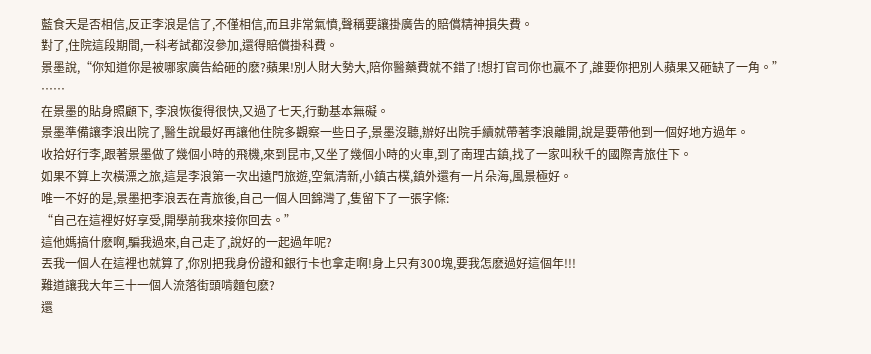藍食天是否相信,反正李浪是信了,不僅相信,而且非常氣憤,聲稱要讓掛廣告的賠償精神損失費。
對了,住院這段期間,一科考試都沒參加,還得賠償掛科費。
景墨說,“你知道你是被哪家廣告給砸的麽?蘋果!別人財大勢大,陪你醫藥費就不錯了!想打官司你也贏不了,誰要你把別人蘋果又砸缺了一角。”
……
在景墨的貼身照顧下, 李浪恢復得很快,又過了七天,行動基本無礙。
景墨準備讓李浪出院了,醫生說最好再讓他住院多觀察一些日子,景墨沒聽,辦好出院手續就帶著李浪離開,說是要帶他到一個好地方過年。
收拾好行李,跟著景墨做了幾個小時的飛機,來到昆市,又坐了幾個小時的火車,到了南理古鎮,找了一家叫秋千的國際青旅住下。
如果不算上次橫漂之旅,這是李浪第一次出遠門旅遊,空氣清新,小鎮古樸,鎮外還有一片朵海,風景極好。
唯一不好的是,景墨把李浪丟在青旅後,自己一個人回錦灣了,隻留下了一張字條:
“自己在這裡好好享受,開學前我來接你回去。”
這他媽搞什麽啊,騙我過來,自己走了,說好的一起過年呢?
丟我一個人在這裡也就算了,你別把我身份證和銀行卡也拿走啊!身上只有300塊,要我怎麽過好這個年!!!
難道讓我大年三十一個人流落街頭啃麵包麽?
還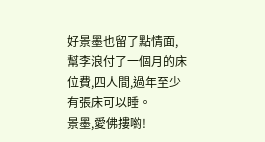好景墨也留了點情面,幫李浪付了一個月的床位費,四人間,過年至少有張床可以睡。
景墨,愛佛摟喲!